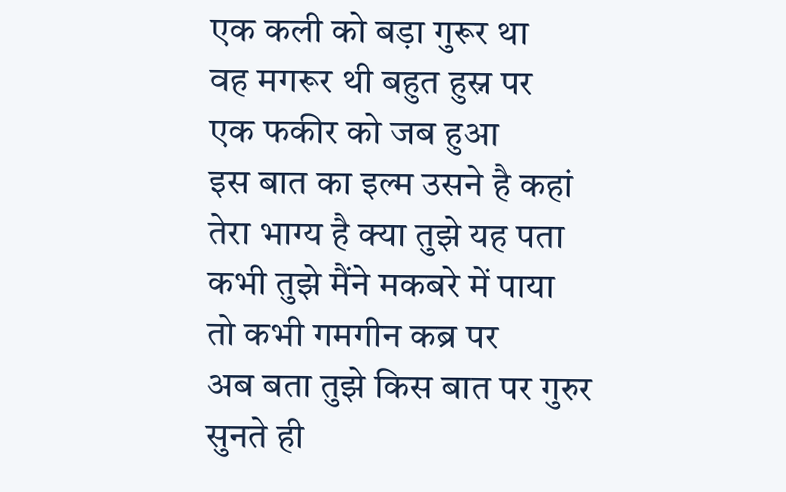एक कली को बड़ा गुरूर था
वह मगरूर थी बहुत हुस्न पर
एक फकीर को जब हुआ
इस बात का इल्म उसने है कहां
तेरा भाग्य है क्या तुझे यह पता
कभी तुझे मैंने मकबरे में पाया
तो कभी गमगीन कब्र पर
अब बता तुझे किस बात पर गुरुर
सुनते ही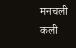मनचली कली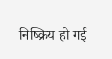निष्क्रिय हो गई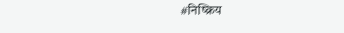#निष्क्रिय